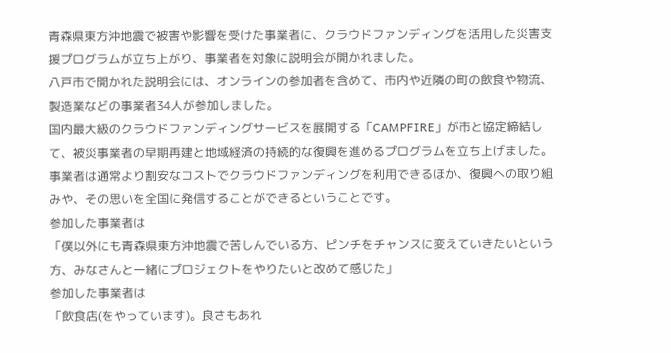青森県東方沖地震で被害や影響を受けた事業者に、クラウドファンディングを活用した災害支援プログラムが立ち上がり、事業者を対象に説明会が開かれました。
八戸市で開かれた説明会には、オンラインの参加者を含めて、市内や近隣の町の飲食や物流、製造業などの事業者34人が参加しました。
国内最大級のクラウドファンディングサービスを展開する「CAMPFIRE」が市と協定締結して、被災事業者の早期再建と地域経済の持続的な復興を進めるプログラムを立ち上げました。
事業者は通常より割安なコストでクラウドファンディングを利用できるほか、復興への取り組みや、その思いを全国に発信することができるということです。
参加した事業者は
「僕以外にも青森県東方沖地震で苦しんでいる方、ピンチをチャンスに変えていきたいという方、みなさんと一緒にプロジェクトをやりたいと改めて感じた」
参加した事業者は
「飲食店(をやっています)。良さもあれ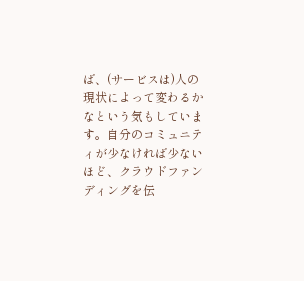ば、(サービスは)人の現状によって変わるかなという気もしています。自分のコミュニティが少なければ少ないほど、クラウドファンディングを伝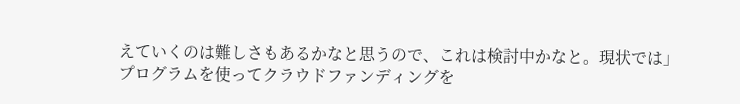えていくのは難しさもあるかなと思うので、これは検討中かなと。現状では」
プログラムを使ってクラウドファンディングを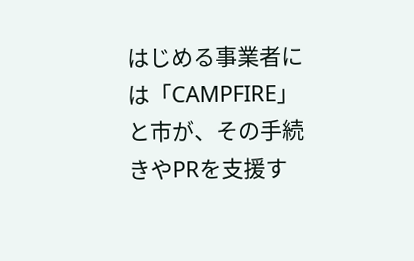はじめる事業者には「CAMPFIRE」と市が、その手続きやPRを支援す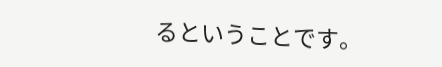るということです。